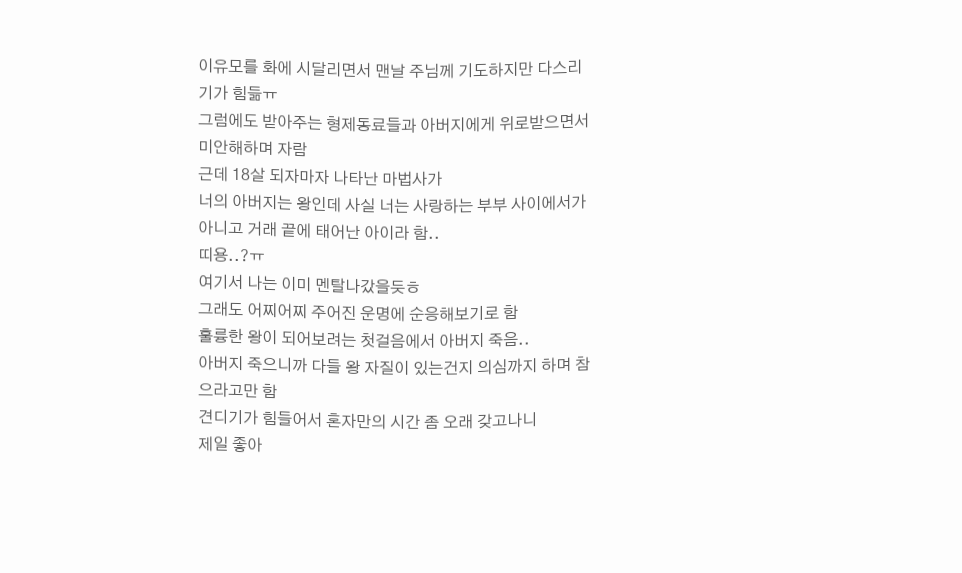이유모를 화에 시달리면서 맨날 주님께 기도하지만 다스리기가 힘듦ㅠ
그럼에도 받아주는 형제동료들과 아버지에게 위로받으면서 미안해하며 자람
근데 18살 되자마자 나타난 마법사가
너의 아버지는 왕인데 사실 너는 사랑하는 부부 사이에서가 아니고 거래 끝에 태어난 아이라 함..
띠용..?ㅠ
여기서 나는 이미 멘탈나갔을듯ㅎ
그래도 어찌어찌 주어진 운명에 순응해보기로 함
훌륭한 왕이 되어보려는 첫걸음에서 아버지 죽음..
아버지 죽으니까 다들 왕 자질이 있는건지 의심까지 하며 참으라고만 함
견디기가 힘들어서 혼자만의 시간 좀 오래 갖고나니
제일 좋아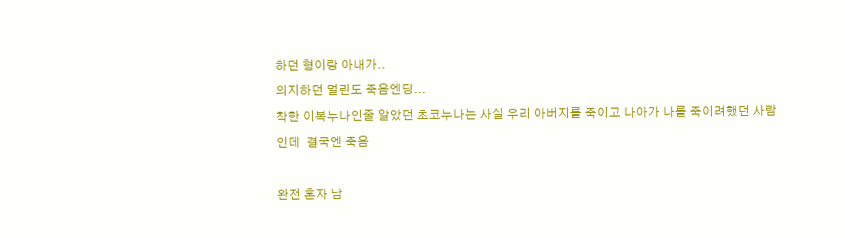하던 형이랑 아내가..
의지하던 멀린도 죽음엔딩...
착한 이복누나인줄 알았던 초코누나는 사실 우리 아버지를 죽이고 나아가 나를 죽이려했던 사람인데  결국엔 죽음

완전 혼자 남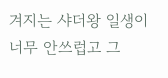겨지는 샤더왕 일생이 너무 안쓰럽고 그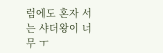럼에도 혼자 서는 샤더왕이 너무 ㅜ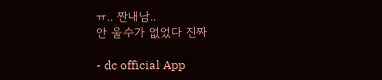ㅠ.. 짠내남..
안 울수가 없었다 진짜

- dc official App